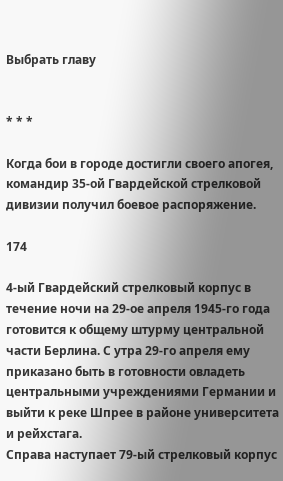Выбрать главу


* * *

Когда бои в городе достигли своего апогея, командир 35-ой Гвардейской стрелковой дивизии получил боевое распоряжение.

174

4-ый Гвардейский стрелковый корпус в течение ночи на 29-ое апреля 1945-го года готовится к общему штурму центральной части Берлина. С утра 29-го апреля ему
приказано быть в готовности овладеть центральными учреждениями Германии и выйти к реке Шпрее в районе университета и рейхстага.
Справа наступает 79-ый стрелковый корпус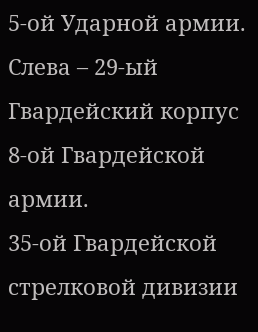5-ой Ударной армии. Слева – 29-ый Гвардейский корпус 8-ой Гвардейской армии.
35-ой Гвардейской стрелковой дивизии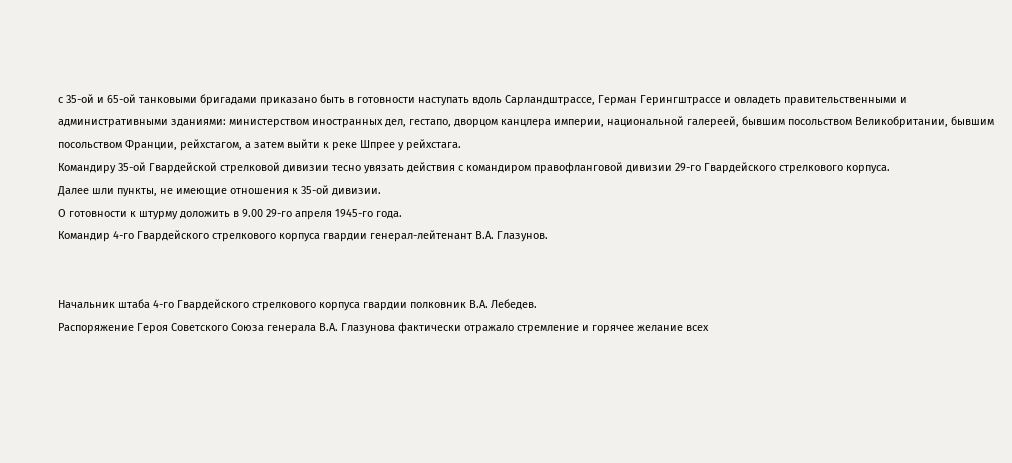с 35-ой и 65-ой танковыми бригадами приказано быть в готовности наступать вдоль Сарландштрассе, Герман Герингштрассе и овладеть правительственными и административными зданиями: министерством иностранных дел, гестапо, дворцом канцлера империи, национальной галереей, бывшим посольством Великобритании, бывшим посольством Франции, рейхстагом, а затем выйти к реке Шпрее у рейхстага.
Командиру 35-ой Гвардейской стрелковой дивизии тесно увязать действия с командиром правофланговой дивизии 29-го Гвардейского стрелкового корпуса.
Далее шли пункты, не имеющие отношения к 35-ой дивизии.
О готовности к штурму доложить в 9.00 29-го апреля 1945-го года.
Командир 4-го Гвардейского стрелкового корпуса гвардии генерал-лейтенант В.А. Глазунов.


Начальник штаба 4-го Гвардейского стрелкового корпуса гвардии полковник В.А. Лебедев.
Распоряжение Героя Советского Союза генерала В.А. Глазунова фактически отражало стремление и горячее желание всех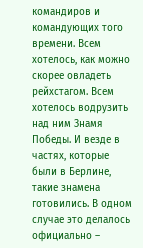командиров и командующих того времени. Всем хотелось, как можно скорее овладеть рейхстагом. Всем хотелось водрузить над ним Знамя Победы. И везде в частях, которые были в Берлине, такие знамена готовились. В одном случае это делалось официально –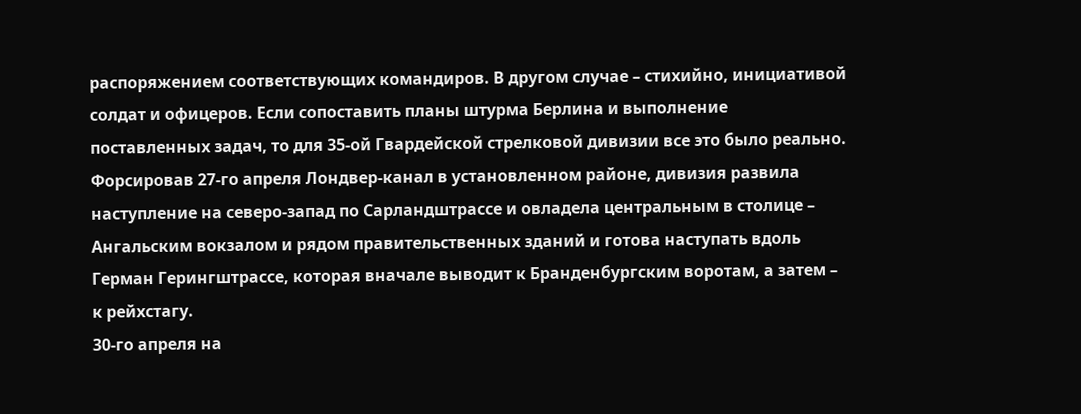распоряжением соответствующих командиров. В другом случае – стихийно, инициативой солдат и офицеров. Если сопоставить планы штурма Берлина и выполнение поставленных задач, то для 35-ой Гвардейской стрелковой дивизии все это было реально. Форсировав 27-го апреля Лондвер-канал в установленном районе, дивизия развила наступление на северо-запад по Сарландштрассе и овладела центральным в столице – Ангальским вокзалом и рядом правительственных зданий и готова наступать вдоль Герман Герингштрассе, которая вначале выводит к Бранденбургским воротам, а затем – к рейхстагу.
30-го апреля на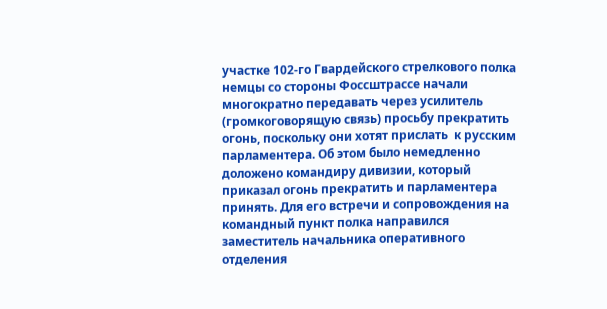участке 102-го Гвардейского стрелкового полка немцы со стороны Фоссштрассе начали многократно передавать через усилитель (громкоговорящую связь) просьбу прекратить огонь, поскольку они хотят прислать  к русским парламентера. Об этом было немедленно доложено командиру дивизии, который приказал огонь прекратить и парламентера принять. Для его встречи и сопровождения на командный пункт полка направился заместитель начальника оперативного отделения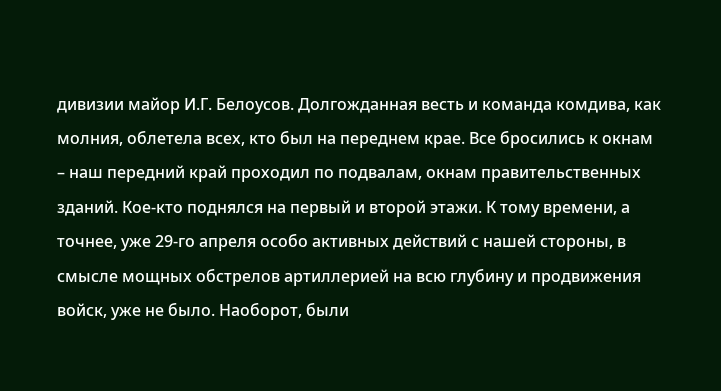дивизии майор И.Г. Белоусов. Долгожданная весть и команда комдива, как молния, облетела всех, кто был на переднем крае. Все бросились к окнам – наш передний край проходил по подвалам, окнам правительственных зданий. Кое-кто поднялся на первый и второй этажи. К тому времени, а точнее, уже 29-го апреля особо активных действий с нашей стороны, в смысле мощных обстрелов артиллерией на всю глубину и продвижения войск, уже не было. Наоборот, были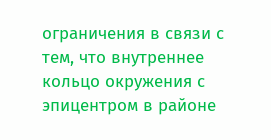ограничения в связи с тем, что внутреннее кольцо окружения с эпицентром в районе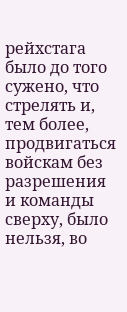рейхстага было до того сужено, что стрелять и, тем более, продвигаться войскам без разрешения и команды сверху, было нельзя, во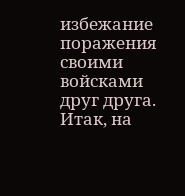избежание поражения своими войсками друг друга.
Итак, на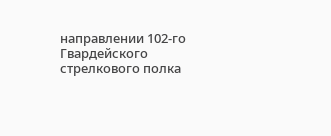направлении 102-го Гвардейского стрелкового полка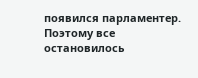появился парламентер. Поэтому все остановилось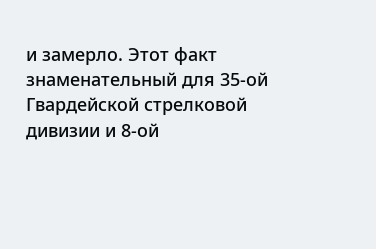и замерло. Этот факт знаменательный для 35-ой Гвардейской стрелковой дивизии и 8-ой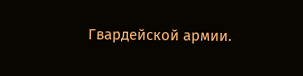Гвардейской армии.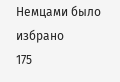Немцами было избрано
175